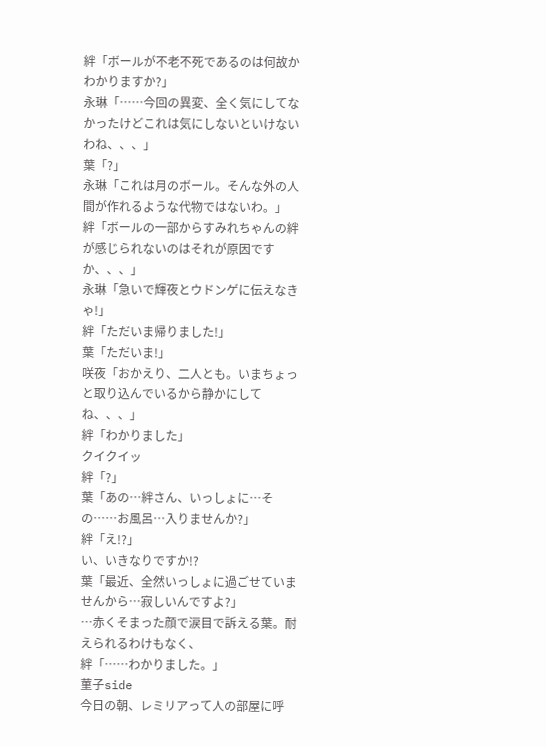絆「ボールが不老不死であるのは何故かわかりますか?」
永琳「……今回の異変、全く気にしてなかったけどこれは気にしないといけないわね、、、」
葉「?」
永琳「これは月のボール。そんな外の人間が作れるような代物ではないわ。」
絆「ボールの一部からすみれちゃんの絆が感じられないのはそれが原因ですか、、、」
永琳「急いで輝夜とウドンゲに伝えなきゃ!」
絆「ただいま帰りました!」
葉「ただいま!」
咲夜「おかえり、二人とも。いまちょっと取り込んでいるから静かにしてね、、、」
絆「わかりました」
クイクイッ
絆「?」
葉「あの…絆さん、いっしょに…その……お風呂…入りませんか?」
絆「え!?」
い、いきなりですか!?
葉「最近、全然いっしょに過ごせていませんから…寂しいんですよ?」
…赤くそまった顔で涙目で訴える葉。耐えられるわけもなく、
絆「……わかりました。」
菫子side
今日の朝、レミリアって人の部屋に呼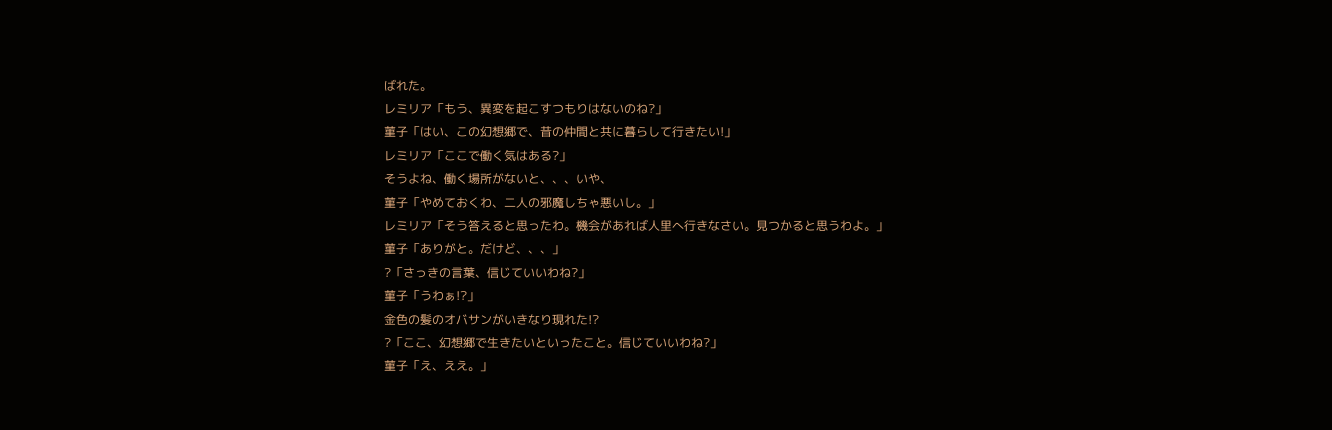ばれた。
レミリア「もう、異変を起こすつもりはないのね?」
菫子「はい、この幻想郷で、昔の仲間と共に暮らして行きたい!」
レミリア「ここで働く気はある?」
そうよね、働く場所がないと、、、いや、
菫子「やめておくわ、二人の邪魔しちゃ悪いし。」
レミリア「そう答えると思ったわ。機会があれば人里へ行きなさい。見つかると思うわよ。」
菫子「ありがと。だけど、、、」
?「さっきの言葉、信じていいわね?」
菫子「うわぁ!?」
金色の髪のオバサンがいきなり現れた!?
?「ここ、幻想郷で生きたいといったこと。信じていいわね?」
菫子「え、ええ。」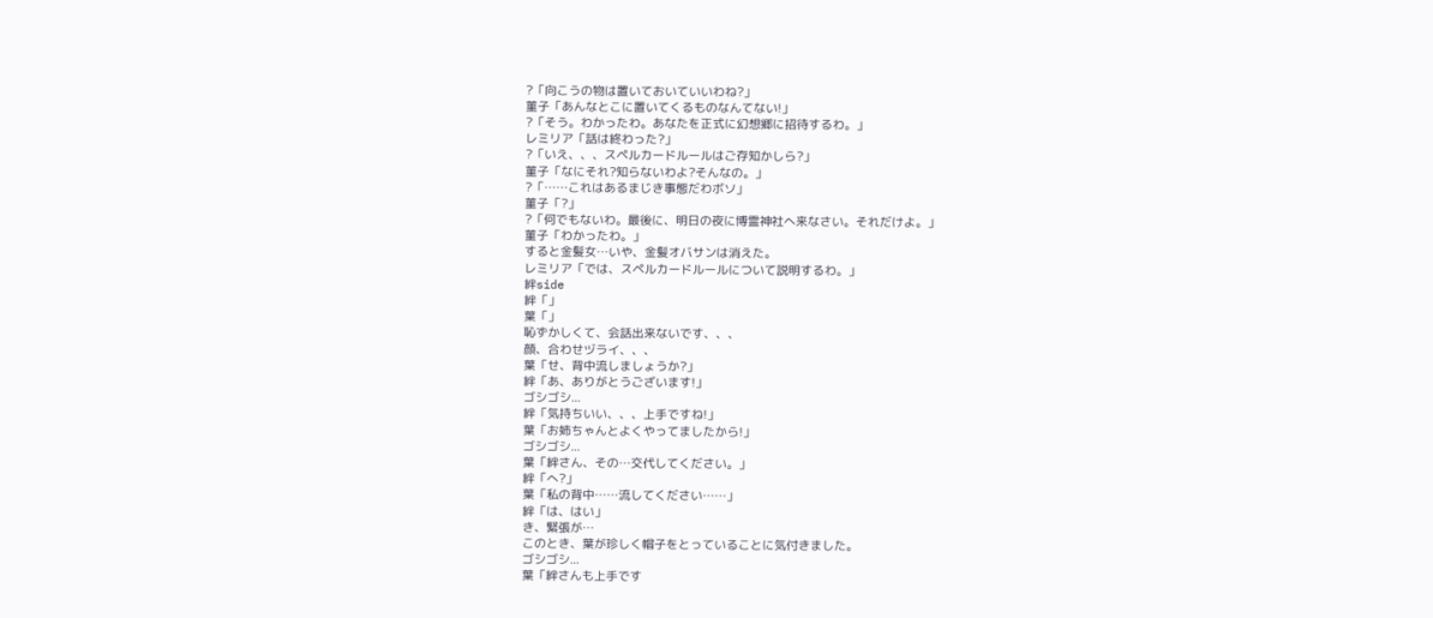?「向こうの物は置いておいていいわね?」
菫子「あんなとこに置いてくるものなんてない!」
?「そう。わかったわ。あなたを正式に幻想郷に招待するわ。」
レミリア「話は終わった?」
?「いえ、、、スペルカードルールはご存知かしら?」
菫子「なにそれ?知らないわよ?そんなの。」
?「……これはあるまじき事態だわボソ」
菫子「?」
?「何でもないわ。最後に、明日の夜に博霊神社へ来なさい。それだけよ。」
菫子「わかったわ。」
すると金髪女…いや、金髪オバサンは消えた。
レミリア「では、スペルカードルールについて説明するわ。」
絆side
絆「」
葉「」
恥ずかしくて、会話出来ないです、、、
顔、合わせヅライ、、、
葉「せ、背中流しましょうか?」
絆「あ、ありがとうございます!」
ゴシゴシ...
絆「気持ちいい、、、上手ですね!」
葉「お姉ちゃんとよくやってましたから!」
ゴシゴシ...
葉「絆さん、その…交代してください。」
絆「へ?」
葉「私の背中……流してください……」
絆「は、はい」
き、緊張が…
このとき、葉が珍しく帽子をとっていることに気付きました。
ゴシゴシ...
葉「絆さんも上手です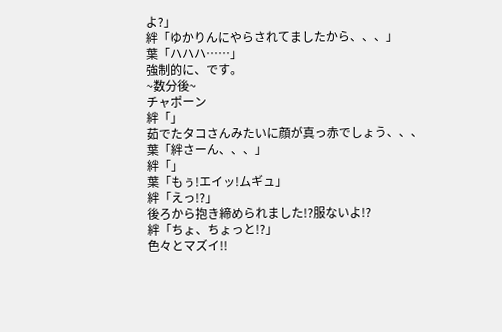よ?」
絆「ゆかりんにやらされてましたから、、、」
葉「ハハハ……」
強制的に、です。
~数分後~
チャポーン
絆「」
茹でたタコさんみたいに顔が真っ赤でしょう、、、
葉「絆さーん、、、」
絆「」
葉「もぅ!エイッ!ムギュ」
絆「えっ!?」
後ろから抱き締められました!?服ないよ!?
絆「ちょ、ちょっと!?」
色々とマズイ!!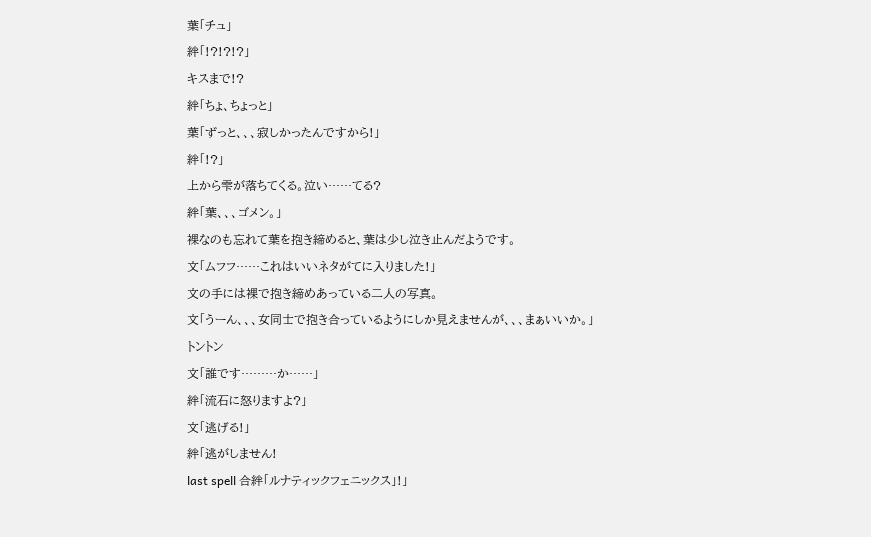葉「チュ」
絆「!?!?!?」
キスまで!?
絆「ちょ、ちょっと」
葉「ずっと、、、寂しかったんですから!」
絆「!?」
上から雫が落ちてくる。泣い……てる?
絆「葉、、、ゴメン。」
裸なのも忘れて葉を抱き締めると、葉は少し泣き止んだようです。
文「ムフフ……これはいいネタがてに入りました!」
文の手には裸で抱き締めあっている二人の写真。
文「うーん、、、女同士で抱き合っているようにしか見えませんが、、、まぁいいか。」
トントン
文「誰です………か……」
絆「流石に怒りますよ?」
文「逃げる!」
絆「逃がしません!
last spell 合絆「ルナティックフェニックス」!」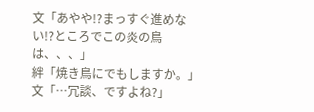文「あやや!?まっすぐ進めない!?ところでこの炎の鳥は、、、」
絆「焼き鳥にでもしますか。」
文「…冗談、ですよね?」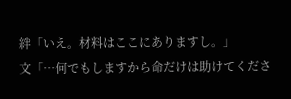絆「いえ。材料はここにありますし。」
文「…何でもしますから命だけは助けてくださ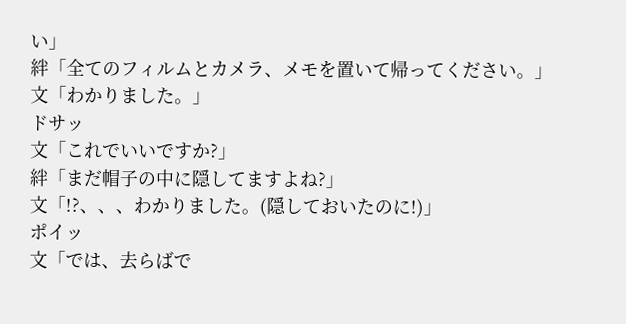い」
絆「全てのフィルムとカメラ、メモを置いて帰ってください。」
文「わかりました。」
ドサッ
文「これでいいですか?」
絆「まだ帽子の中に隠してますよね?」
文「!?、、、わかりました。(隠しておいたのに!)」
ポイッ
文「では、去らばで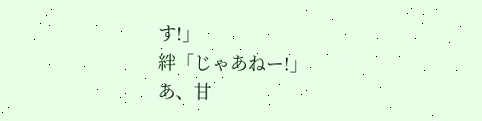す!」
絆「じゃあねー!」
あ、甘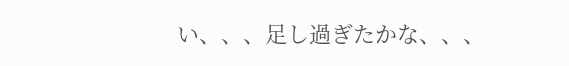い、、、足し過ぎたかな、、、